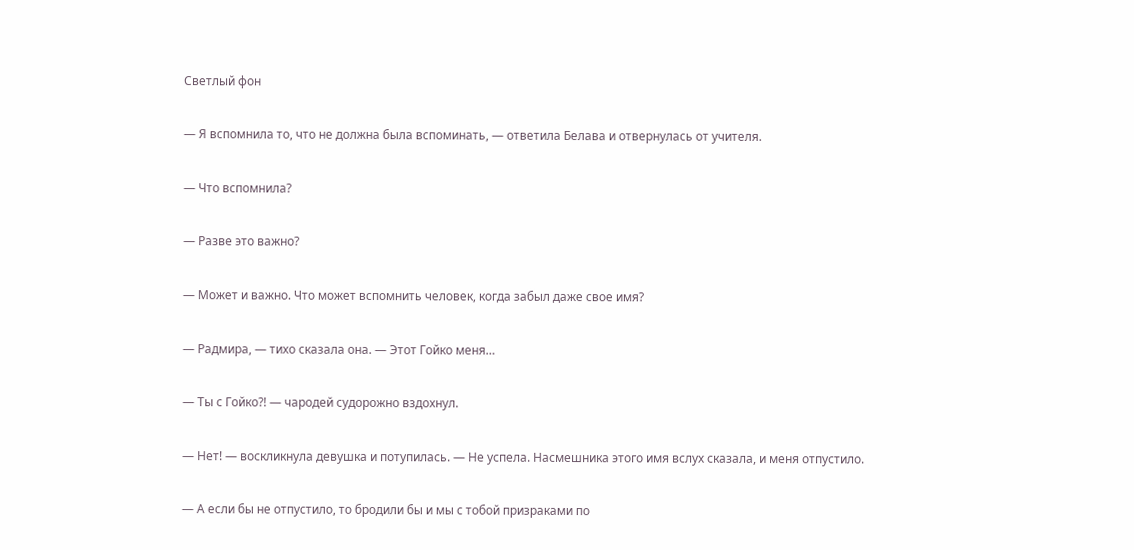Светлый фон

— Я вспомнила то, что не должна была вспоминать, — ответила Белава и отвернулась от учителя.

— Что вспомнила?

— Разве это важно?

— Может и важно. Что может вспомнить человек, когда забыл даже свое имя?

— Радмира, — тихо сказала она. — Этот Гойко меня…

— Ты с Гойко?! — чародей судорожно вздохнул.

— Нет! — воскликнула девушка и потупилась. — Не успела. Насмешника этого имя вслух сказала, и меня отпустило.

— А если бы не отпустило, то бродили бы и мы с тобой призраками по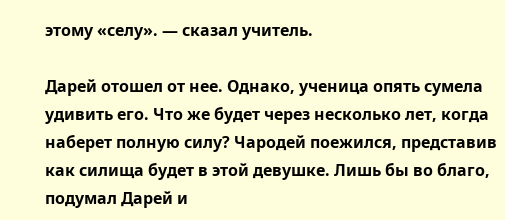этому «селу». — сказал учитель.

Дарей отошел от нее. Однако, ученица опять сумела удивить его. Что же будет через несколько лет, когда наберет полную силу? Чародей поежился, представив как силища будет в этой девушке. Лишь бы во благо, подумал Дарей и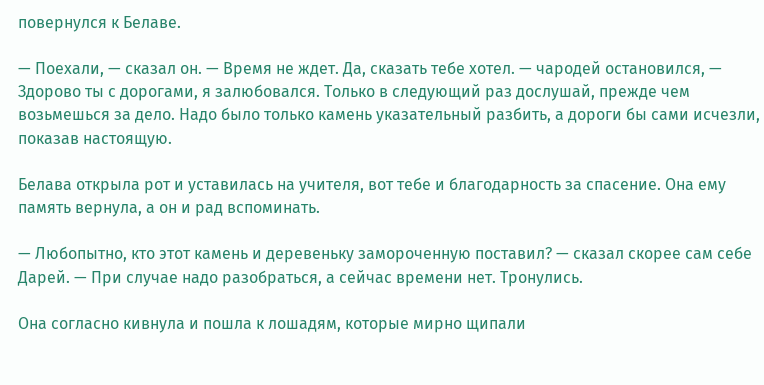повернулся к Белаве.

— Поехали, — сказал он. — Время не ждет. Да, сказать тебе хотел. — чародей остановился, — Здорово ты с дорогами, я залюбовался. Только в следующий раз дослушай, прежде чем возьмешься за дело. Надо было только камень указательный разбить, а дороги бы сами исчезли, показав настоящую.

Белава открыла рот и уставилась на учителя, вот тебе и благодарность за спасение. Она ему память вернула, а он и рад вспоминать.

— Любопытно, кто этот камень и деревеньку замороченную поставил? — сказал скорее сам себе Дарей. — При случае надо разобраться, а сейчас времени нет. Тронулись.

Она согласно кивнула и пошла к лошадям, которые мирно щипали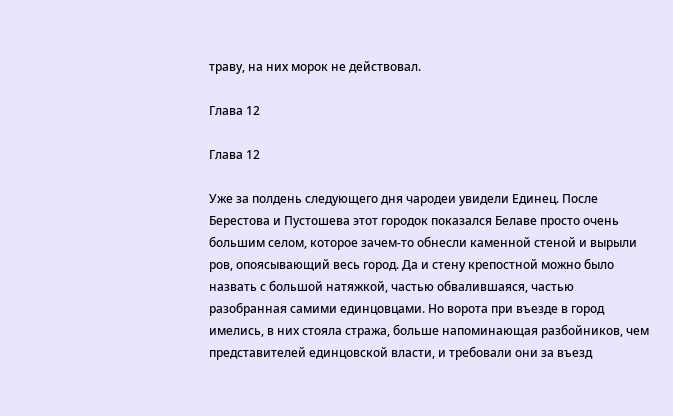траву, на них морок не действовал.

Глава 12

Глава 12

Уже за полдень следующего дня чародеи увидели Единец. После Берестова и Пустошева этот городок показался Белаве просто очень большим селом, которое зачем-то обнесли каменной стеной и вырыли ров, опоясывающий весь город. Да и стену крепостной можно было назвать с большой натяжкой, частью обвалившаяся, частью разобранная самими единцовцами. Но ворота при въезде в город имелись, в них стояла стража, больше напоминающая разбойников, чем представителей единцовской власти, и требовали они за въезд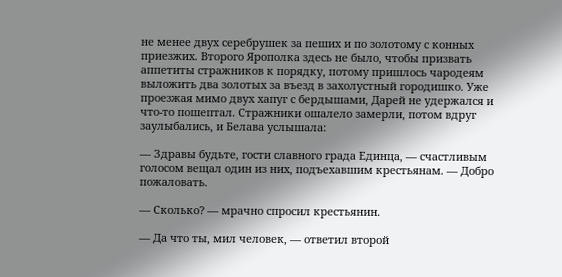не менее двух серебрушек за пеших и по золотому с конных приезжих. Второго Ярополка здесь не было, чтобы призвать аппетиты стражников к порядку, потому пришлось чародеям выложить два золотых за въезд в захолустный городишко. Уже проезжая мимо двух хапуг с бердышами, Дарей не удержался и что-то пошептал. Стражники ошалело замерли, потом вдруг заулыбались, и Белава услышала:

— Здравы будьте, гости славного града Единца, — счастливым голосом вещал один из них, подъехавшим крестьянам. — Добро пожаловать.

— Сколько? — мрачно спросил крестьянин.

— Да что ты, мил человек, — ответил второй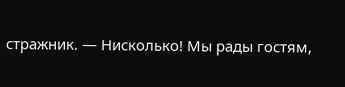стражник. — Нисколько! Мы рады гостям,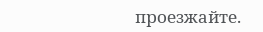проезжайте.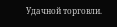Удачной торговли.